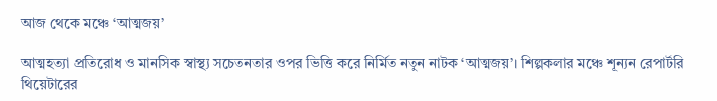আজ থেকে মঞ্চে ‘আত্মজয়’

আত্মহত্যা প্রতিরোধ ও মানসিক স্বাস্থ্য সচেতনতার ওপর ভিত্তি করে নির্মিত নতুন নাটক ‘আত্মজয়’। শিল্পকলার মঞ্চে শূন্যন রেপার্টরি থিয়েটারের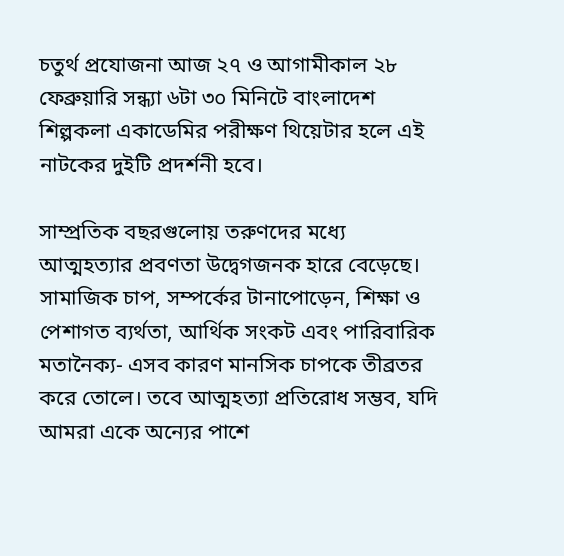চতুর্থ প্রযোজনা আজ ২৭ ও আগামীকাল ২৮ ফেব্রুয়ারি সন্ধ্যা ৬টা ৩০ মিনিটে বাংলাদেশ শিল্পকলা একাডেমির পরীক্ষণ থিয়েটার হলে এই নাটকের দুইটি প্রদর্শনী হবে।

সাম্প্রতিক বছরগুলোয় তরুণদের মধ্যে আত্মহত্যার প্রবণতা উদ্বেগজনক হারে বেড়েছে। সামাজিক চাপ, সম্পর্কের টানাপোড়েন, শিক্ষা ও পেশাগত ব্যর্থতা, আর্থিক সংকট এবং পারিবারিক মতানৈক্য- এসব কারণ মানসিক চাপকে তীব্রতর করে তোলে। তবে আত্মহত্যা প্রতিরোধ সম্ভব, যদি আমরা একে অন্যের পাশে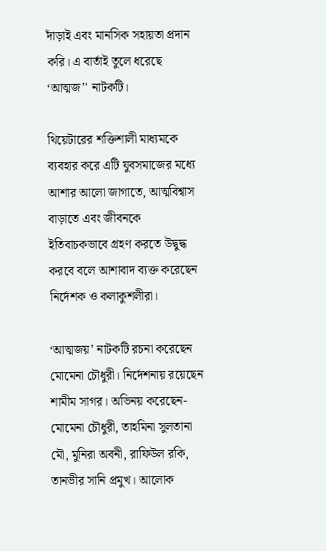দাঁড়াই এবং মানসিক সহায়তা প্রদান করি। এ বার্তাই তুলে ধরেছে ‘আত্মজ’' নাটকটি।

থিয়েটারের শক্তিশালী মাধ্যমকে ব্যবহার করে এটি যুবসমাজের মধ্যে আশার আলো জাগাতে, আত্মবিশ্বাস বাড়াতে এবং জীবনকে ইতিবাচকভাবে গ্রহণ করতে উদ্বুদ্ধ করবে বলে আশাবাদ ব্যক্ত করেছেন নির্দেশক ও কলাকুশলীরা।

‘আত্মজয়’ নাটকটি রচনা করেছেন মোমেনা চৌধুরী। নির্দেশনায় রয়েছেন শামীম সাগর। অভিনয় করেছেন- মোমেনা চৌধুরী, তাহমিনা সুলতানা মৌ, মুনিরা অবনী, রাফিউল রকি, তানভীর সানি প্রমুখ। আলোক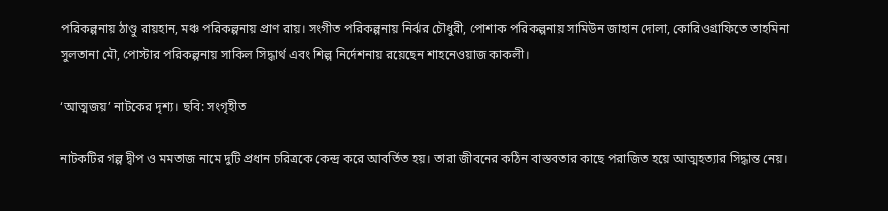পরিকল্পনায় ঠাণ্ডু রায়হান, মঞ্চ পরিকল্পনায় প্রাণ রায়। সংগীত পরিকল্পনায় নির্ঝর চৌধুরী, পোশাক পরিকল্পনায় সামিউন জাহান দোলা, কোরিওগ্রাফিতে তাহমিনা সুলতানা মৌ, পোস্টার পরিকল্পনায় সাকিল সিদ্ধার্থ এবং শিল্প নির্দেশনায় রয়েছেন শাহনেওয়াজ কাকলী।

‘আত্মজয়’ নাটকের দৃশ্য। ছবি: সংগৃহীত

নাটকটির গল্প দ্বীপ ও মমতাজ নামে দুটি প্রধান চরিত্রকে কেন্দ্র করে আবর্তিত হয়। তারা জীবনের কঠিন বাস্তবতার কাছে পরাজিত হয়ে আত্মহত্যার সিদ্ধান্ত নেয়।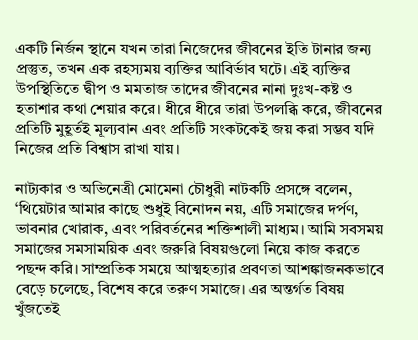একটি নির্জন স্থানে যখন তারা নিজেদের জীবনের ইতি টানার জন্য প্রস্তুত, তখন এক রহস্যময় ব্যক্তির আবির্ভাব ঘটে। এই ব্যক্তির উপস্থিতিতে দ্বীপ ও মমতাজ তাদের জীবনের নানা দুঃখ-কষ্ট ও হতাশার কথা শেয়ার করে। ধীরে ধীরে তারা উপলব্ধি করে, জীবনের প্রতিটি মুহূর্তই মূল্যবান এবং প্রতিটি সংকটকেই জয় করা সম্ভব যদি নিজের প্রতি বিশ্বাস রাখা যায়।

নাট্যকার ও অভিনেত্রী মোমেনা চৌধুরী নাটকটি প্রসঙ্গে বলেন, ‘থিয়েটার আমার কাছে শুধুই বিনোদন নয়, এটি সমাজের দর্পণ, ভাবনার খোরাক, এবং পরিবর্তনের শক্তিশালী মাধ্যম। আমি সবসময় সমাজের সমসাময়িক এবং জরুরি বিষয়গুলো নিয়ে কাজ করতে পছন্দ করি। সাম্প্রতিক সময়ে আত্মহত্যার প্রবণতা আশঙ্কাজনকভাবে বেড়ে চলেছে, বিশেষ করে তরুণ সমাজে। এর অন্তর্গত বিষয় খুঁজতেই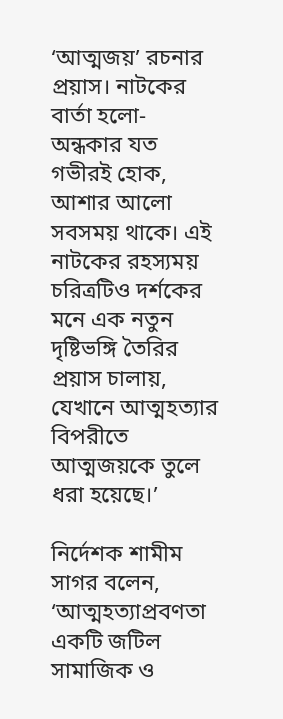‘আত্মজয়’ রচনার প্রয়াস। নাটকের বার্তা হলো- অন্ধকার যত গভীরই হোক, আশার আলো সবসময় থাকে। এই নাটকের রহস্যময় চরিত্রটিও দর্শকের মনে এক নতুন দৃষ্টিভঙ্গি তৈরির প্রয়াস চালায়, যেখানে আত্মহত্যার বিপরীতে আত্মজয়কে তুলে ধরা হয়েছে।’

নির্দেশক শামীম সাগর বলেন, ‘আত্মহত্যাপ্রবণতা একটি জটিল সামাজিক ও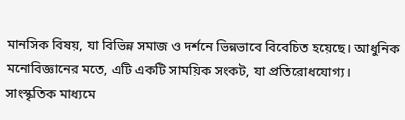মানসিক বিষয়, যা বিভিন্ন সমাজ ও দর্শনে ভিন্নভাবে বিবেচিত হয়েছে। আধুনিক মনোবিজ্ঞানের মতে, এটি একটি সাময়িক সংকট, যা প্রতিরোধযোগ্য। সাংস্কৃতিক মাধ্যমে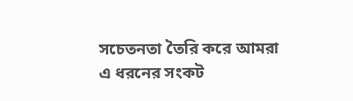সচেতনতা তৈরি করে আমরা এ ধরনের সংকট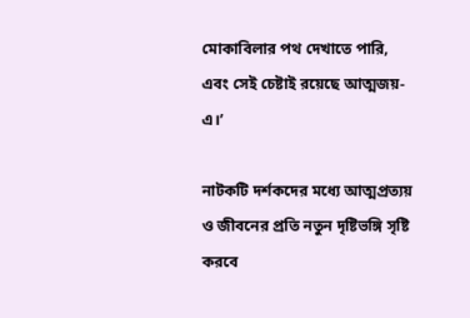মোকাবিলার পথ দেখাতে পারি, এবং সেই চেষ্টাই রয়েছে আত্মজয়-এ।’

নাটকটি দর্শকদের মধ্যে আত্মপ্রত্যয় ও জীবনের প্রতি নতুন দৃষ্টিভঙ্গি সৃষ্টি করবে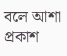বলে আশা প্রকাশ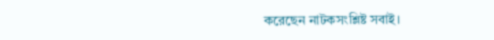করেছেন নাটকসংশ্লিষ্ট সবাই।